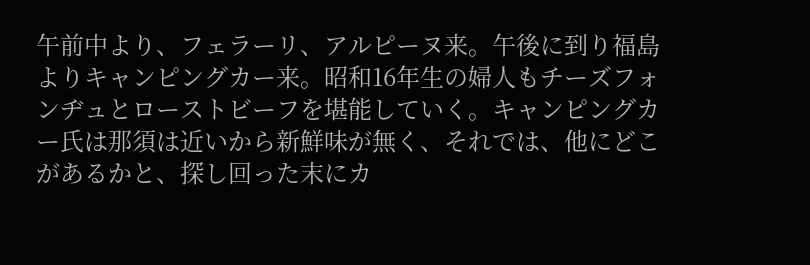午前中より、フェラーリ、アルピーヌ来。午後に到り福島よりキャンピングカー来。昭和16年生の婦人もチーズフォンヂュとローストビーフを堪能していく。キャンピングカー氏は那須は近いから新鮮味が無く、それでは、他にどこがあるかと、探し回った末にカ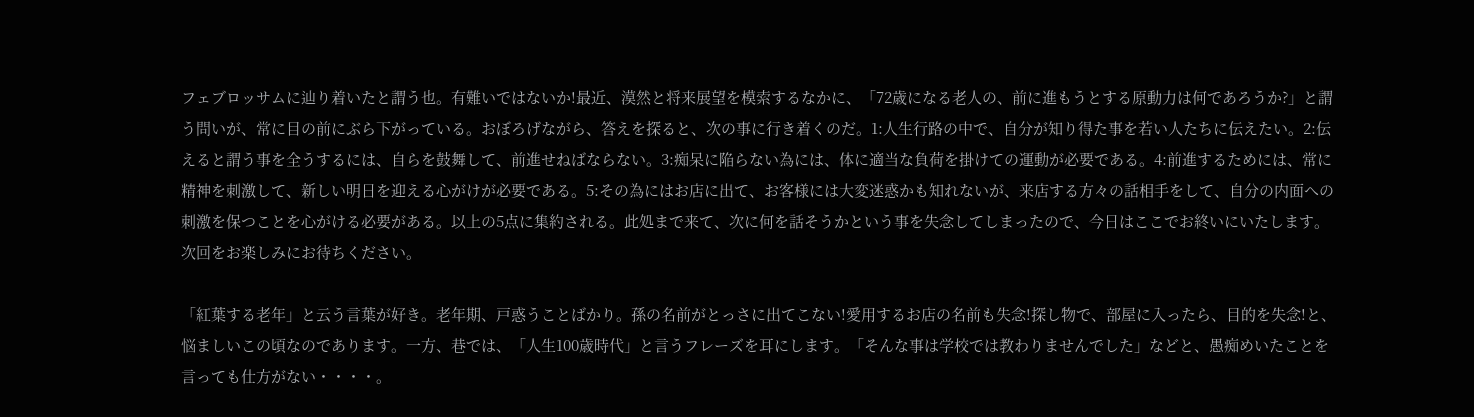フェブロッサムに辿り着いたと謂う也。有難いではないか!最近、漠然と将来展望を模索するなかに、「72歳になる老人の、前に進もうとする原動力は何であろうか?」と謂う問いが、常に目の前にぶら下がっている。おぼろげながら、答えを探ると、次の事に行き着くのだ。1:人生行路の中で、自分が知り得た事を若い人たちに伝えたい。2:伝えると謂う事を全うするには、自らを鼓舞して、前進せねばならない。3:痴呆に陥らない為には、体に適当な負荷を掛けての運動が必要である。4:前進するためには、常に精神を刺激して、新しい明日を迎える心がけが必要である。5:その為にはお店に出て、お客様には大変迷惑かも知れないが、来店する方々の話相手をして、自分の内面への刺激を保つことを心がける必要がある。以上の5点に集約される。此処まで来て、次に何を話そうかという事を失念してしまったので、今日はここでお終いにいたします。次回をお楽しみにお待ちください。

「紅葉する老年」と云う言葉が好き。老年期、戸惑うことばかり。孫の名前がとっさに出てこない!愛用するお店の名前も失念!探し物で、部屋に入ったら、目的を失念!と、悩ましいこの頃なのであります。一方、巷では、「人生100歳時代」と言うフレーズを耳にします。「そんな事は学校では教わりませんでした」などと、愚痴めいたことを言っても仕方がない・・・・。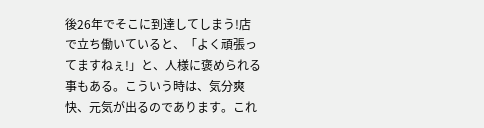後26年でそこに到達してしまう!店で立ち働いていると、「よく頑張ってますねぇ!」と、人様に褒められる事もある。こういう時は、気分爽快、元気が出るのであります。これ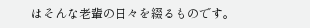はそんな老輩の日々を綴るものです。